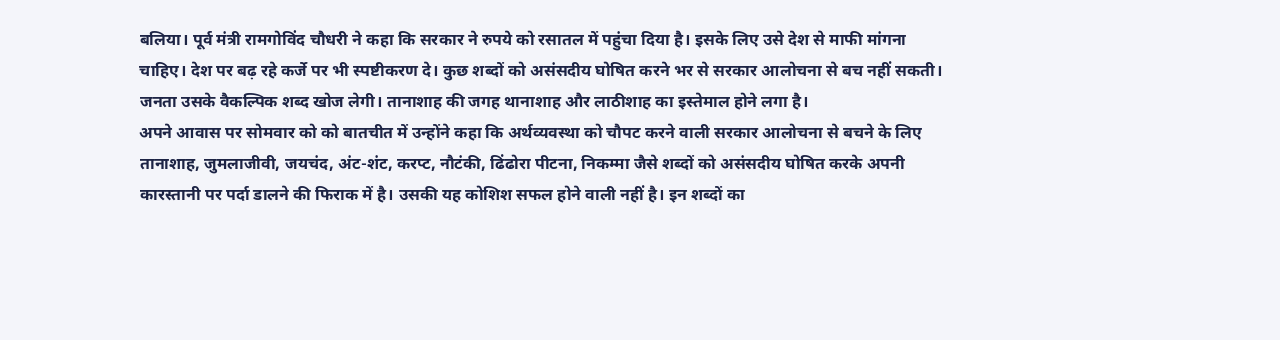बलिया। पूर्व मंत्री रामगोविंद चौधरी ने कहा कि सरकार ने रुपये को रसातल में पहुंचा दिया है। इसके लिए उसे देश से माफी मांगना चाहिए। देश पर बढ़ रहे कर्जे पर भी स्पष्टीकरण दे। कुछ शब्दों को असंसदीय घोषित करने भर से सरकार आलोचना से बच नहीं सकती। जनता उसके वैकल्पिक शब्द खोज लेगी। तानाशाह की जगह थानाशाह और लाठीशाह का इस्तेमाल होने लगा है।
अपने आवास पर सोमवार को को बातचीत में उन्होंने कहा कि अर्थव्यवस्था को चौपट करने वाली सरकार आलोचना से बचने के लिए तानाशाह, जुमलाजीवी, जयचंद, अंट-शंट, करप्ट, नौटंकी, ढिंढोरा पीटना, निकम्मा जैसे शब्दों को असंसदीय घोषित करके अपनी कारस्तानी पर पर्दा डालने की फिराक में है। उसकी यह कोशिश सफल होने वाली नहीं है। इन शब्दों का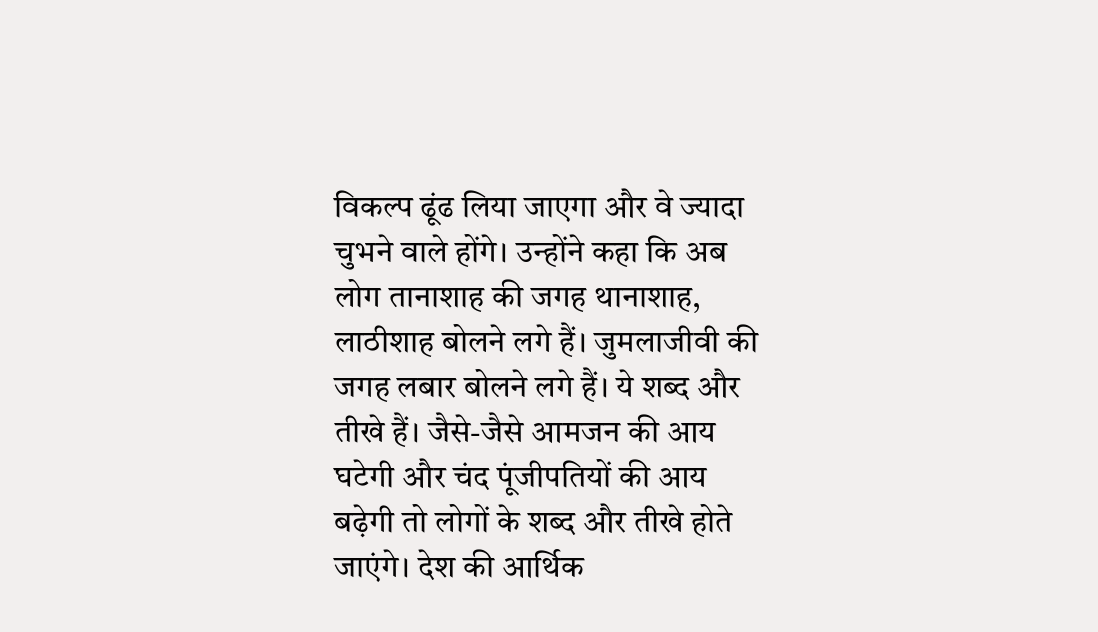विकल्प ढूंढ लिया जाएगा और वे ज्यादा चुभने वाले होंगे। उन्होंने कहा कि अब लोग तानाशाह की जगह थानाशाह, लाठीशाह बोलने लगे हैं। जुमलाजीवी की जगह लबार बोलने लगे हैं। ये शब्द और तीखे हैं। जैसे-जैसे आमजन की आय घटेगी और चंद पूंजीपतियों की आय बढ़ेगी तो लोगों के शब्द और तीखे होते जाएंगे। देश की आर्थिक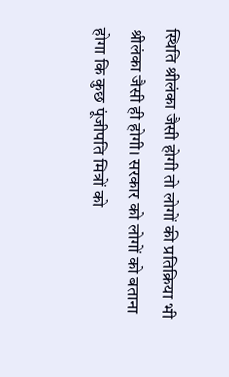स्थिति श्रीलंका जैसी होगी तो लोगों की प्रतिक्रिया भी श्रीलंका जैसी ही होगी। सरकार को लोगों को बताना होगा कि कुछ पूंजीपति मित्रों को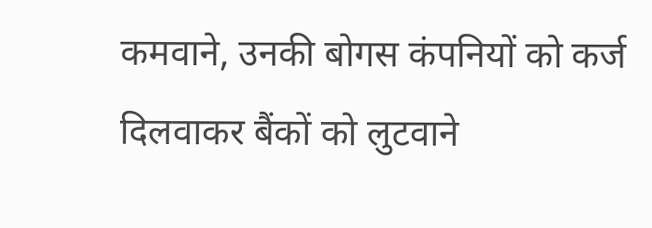कमवाने, उनकी बोगस कंपनियों को कर्ज दिलवाकर बैंकों को लुटवाने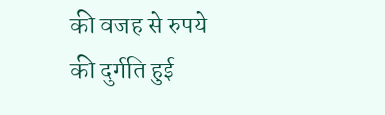की वजह से रुपये की दुर्गति हुई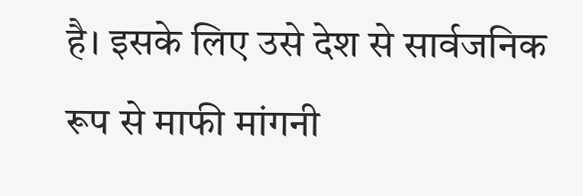है। इसके लिए उसे देश से सार्वजनिक रूप से माफी मांगनी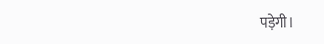पड़ेगी।